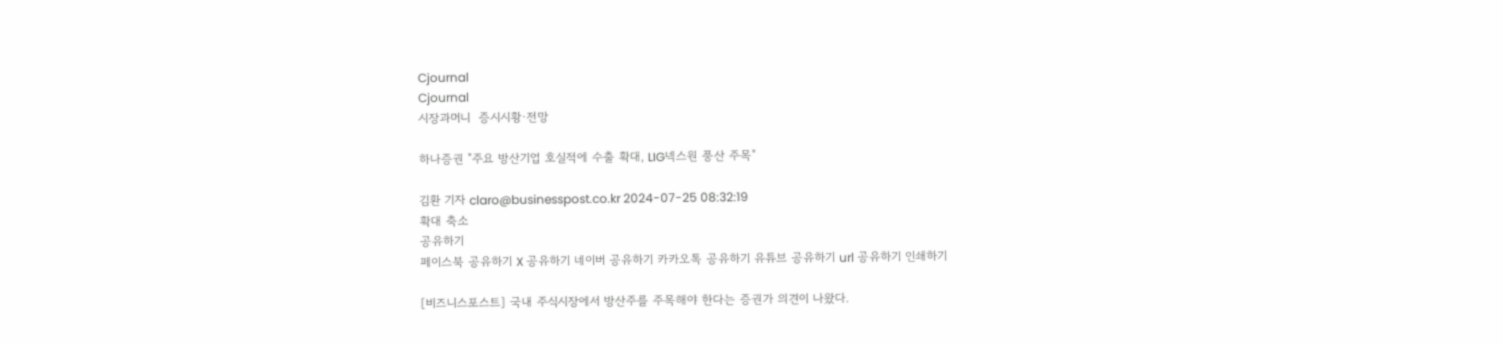Cjournal
Cjournal
시장과머니  증시시황·전망

하나증권 "주요 방산기업 호실적에 수출 확대, LIG넥스원 풍산 주목"

김환 기자 claro@businesspost.co.kr 2024-07-25 08:32:19
확대 축소
공유하기
페이스북 공유하기 X 공유하기 네이버 공유하기 카카오톡 공유하기 유튜브 공유하기 url 공유하기 인쇄하기

[비즈니스포스트] 국내 주식시장에서 방산주를 주목해야 한다는 증권가 의견이 나왔다.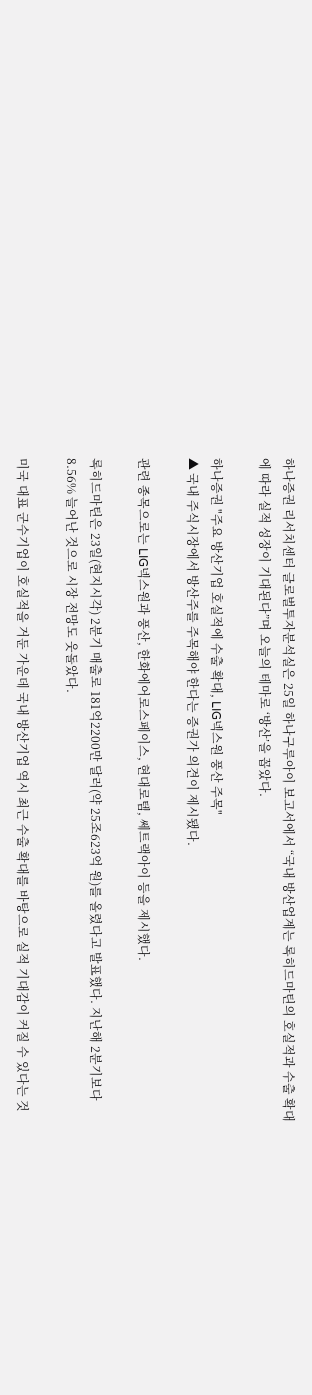하나증권 리서치센터 글로벌투자분석실은 25일 하나구루아이 보고서에서 “국내 방산업계는 록히드마틴의 호실적과 수출 확대에 따라 실적 성장이 기대된다”며 오늘의 테마로 ‘방산’을 꼽았다.

하나증권 "주요 방산기업 호실적에 수출 확대, LIG넥스원 풍산 주목"
▲ 국내 주식시장에서 방산주를 주목해야 한다는 증권가 의견이 제시됐다.

관련 종목으로는 LIG넥스원과 풍산, 한화에어로스페이스, 현대로템, 쎄트랙아이 등을 제시했다.

록히드마틴은 23일(현지시각) 2분기 매출로 181억2200만 달러(약 25조623억 원)를 올렸다고 발표했다. 지난해 2분기보다 8.56% 늘어난 것으로 시장 전망도 웃돌았다.

미국 대표 군수기업이 호실적을 거둔 가운데 국내 방산기업 역시 최근 수출 확대를 바탕으로 실적 기대감이 커질 수 있다는 것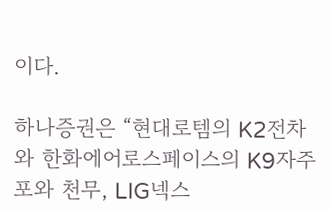이다.

하나증권은 “현대로템의 K2전차와 한화에어로스페이스의 K9자주포와 천무, LIG넥스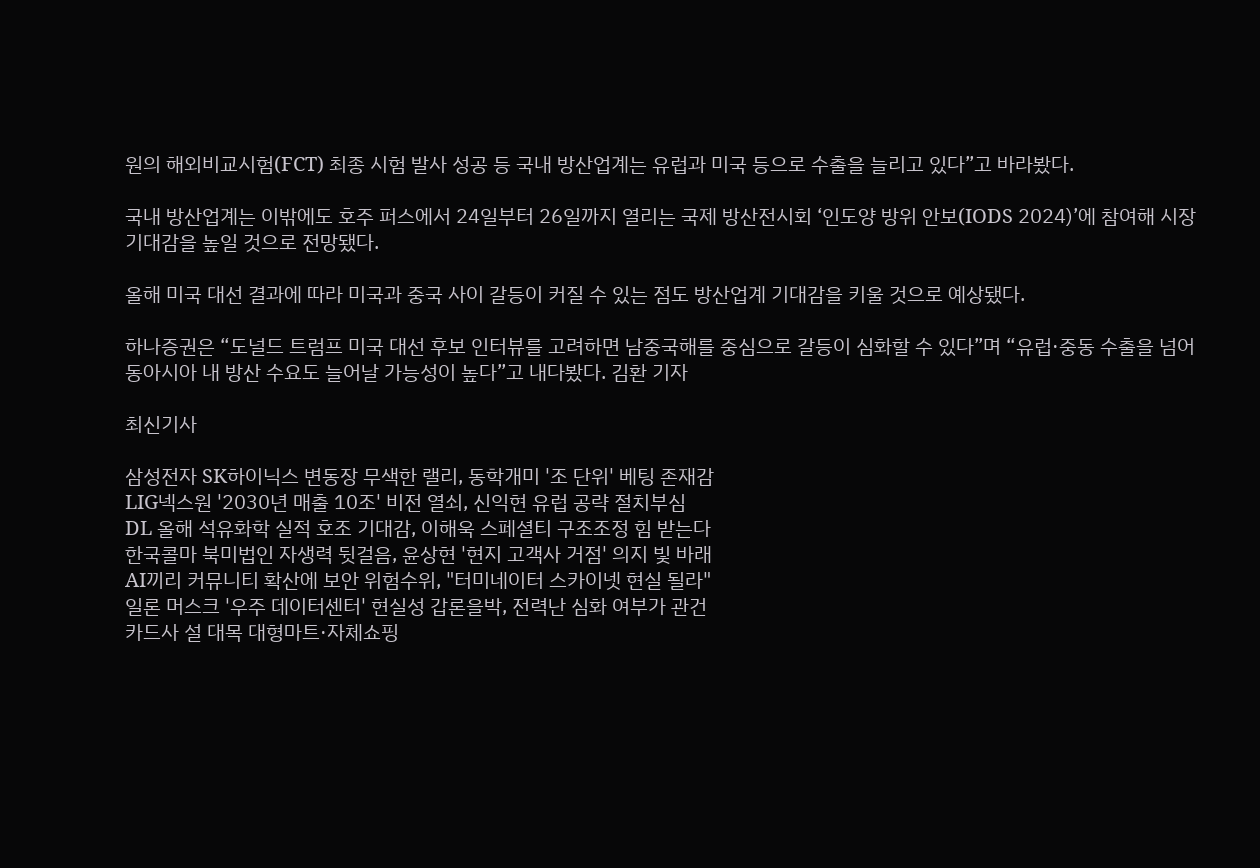원의 해외비교시험(FCT) 최종 시험 발사 성공 등 국내 방산업계는 유럽과 미국 등으로 수출을 늘리고 있다”고 바라봤다.

국내 방산업계는 이밖에도 호주 퍼스에서 24일부터 26일까지 열리는 국제 방산전시회 ‘인도양 방위 안보(IODS 2024)’에 참여해 시장 기대감을 높일 것으로 전망됐다.

올해 미국 대선 결과에 따라 미국과 중국 사이 갈등이 커질 수 있는 점도 방산업계 기대감을 키울 것으로 예상됐다.

하나증권은 “도널드 트럼프 미국 대선 후보 인터뷰를 고려하면 남중국해를 중심으로 갈등이 심화할 수 있다”며 “유럽·중동 수출을 넘어 동아시아 내 방산 수요도 늘어날 가능성이 높다”고 내다봤다. 김환 기자

최신기사

삼성전자 SK하이닉스 변동장 무색한 랠리, 동학개미 '조 단위' 베팅 존재감
LIG넥스원 '2030년 매출 10조' 비전 열쇠, 신익현 유럽 공략 절치부심
DL 올해 석유화학 실적 호조 기대감, 이해욱 스페셜티 구조조정 힘 받는다
한국콜마 북미법인 자생력 뒷걸음, 윤상현 '현지 고객사 거점' 의지 빛 바래
AI끼리 커뮤니티 확산에 보안 위험수위, "터미네이터 스카이넷 현실 될라"
일론 머스크 '우주 데이터센터' 현실성 갑론을박, 전력난 심화 여부가 관건
카드사 설 대목 대형마트·자체쇼핑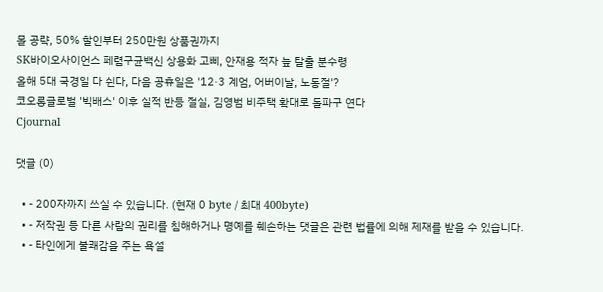몰 공략, 50% 할인부터 250만원 상품권까지
SK바이오사이언스 페렴구균백신 상용화 고삐, 안재용 적자 늪 탈출 분수령
올해 5대 국경일 다 쉰다, 다음 공휴일은 '12·3 계엄, 어버이날, 노동절'?
코오롱글로벌 '빅배스' 이후 실적 반등 절실, 김영범 비주택 확대로 돌파구 연다
Cjournal

댓글 (0)

  • - 200자까지 쓰실 수 있습니다. (현재 0 byte / 최대 400byte)
  • - 저작권 등 다른 사람의 권리를 침해하거나 명예를 훼손하는 댓글은 관련 법률에 의해 제재를 받을 수 있습니다.
  • - 타인에게 불쾌감을 주는 욕설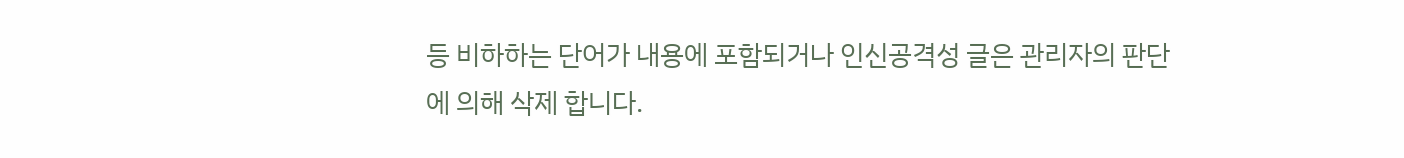등 비하하는 단어가 내용에 포함되거나 인신공격성 글은 관리자의 판단에 의해 삭제 합니다.